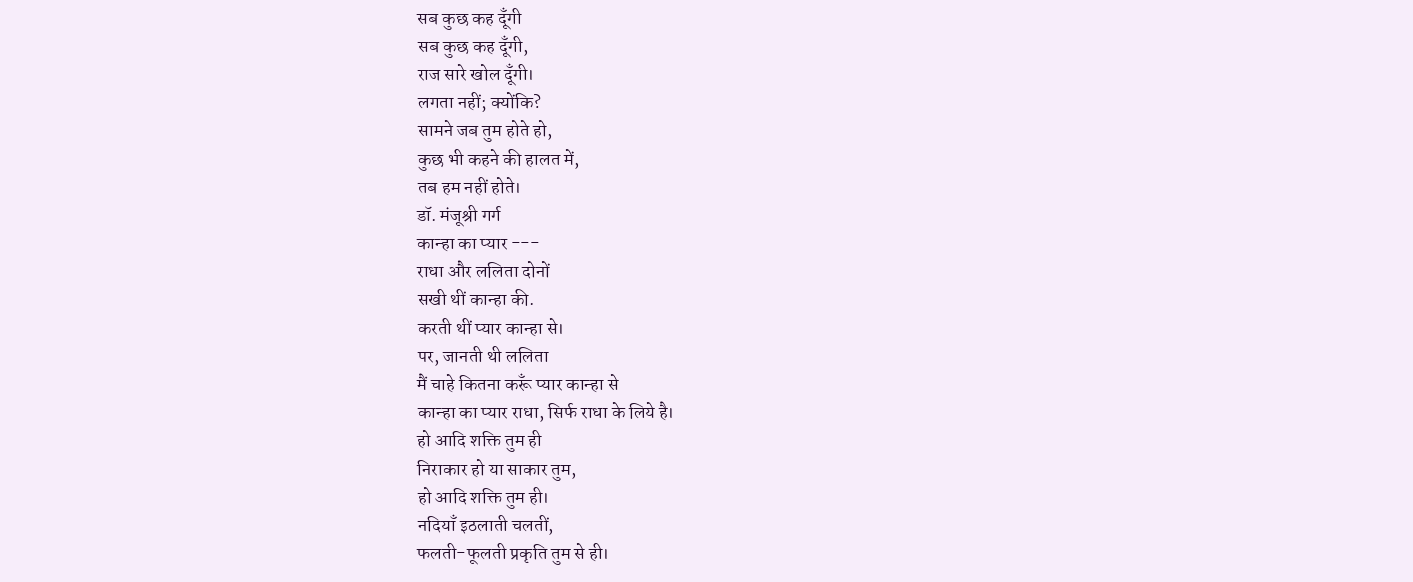सब कुछ कह दूँगी
सब कुछ कह दूँगी,
राज सारे खोल दूँगी।
लगता नहीं; क्योंकि?
सामने जब तुम होते हो,
कुछ भी कहने की हालत में,
तब हम नहीं होते।
डॉ. मंजूश्री गर्ग
कान्हा का प्यार ---
राधा और ललिता दोनों
सखी थीं कान्हा की.
करती थीं प्यार कान्हा से।
पर, जानती थी ललिता
मैं चाहे कितना करूँ प्यार कान्हा से
कान्हा का प्यार राधा, सिर्फ राधा के लिये है।
हो आदि शक्ति तुम ही
निराकार हो या साकार तुम,
हो आदि शक्ति तुम ही।
नदियाँ इठलाती चलतीं,
फलती-फूलती प्रकृति तुम से ही।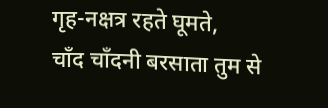गृह-नक्षत्र रहते घूमते,
चाँद चाँदनी बरसाता तुम से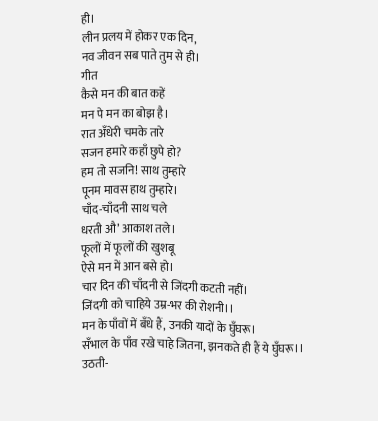ही।
लीन प्रलय में होकर एक दिन,
नव जीवन सब पाते तुम से ही।
गीत
कैसे मन की बात कहें
मन पे मन का बोझ है।
रात अँधेरी चमके तारे
सजन हमारे कहाँ छुपे हो?
हम तो सजनि! साथ तुम्हारे
पूनम मावस हाथ तुम्हारे।
चाँद-चाँदनी साथ चले
धरती औ’ आकाश तले।
फूलों में फूलों की खुशबू
ऐसे मन में आन बसे हो।
चार दिन की चाँदनी से जिंदगी कटती नहीं।
जिंदगी को चाहिये उम्र-भर की रोशनी।।
मन के पाँवों में बँधे हैं, उनकी यादों के घुँघरू।
सँभाल के पाँव रखे चाहे जितना, झनकते ही हैं ये घुँघरू।।
उठती-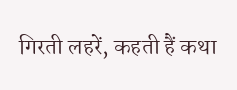गिरती लहरें, कहती हैं कथा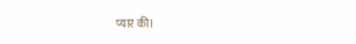प्यार की।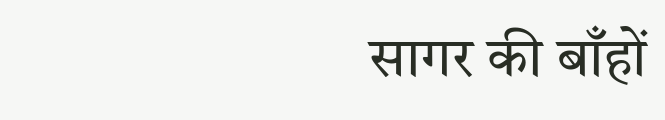सागर की बाँहों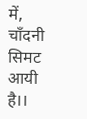में, चाँदनी सिमट आयी है।।